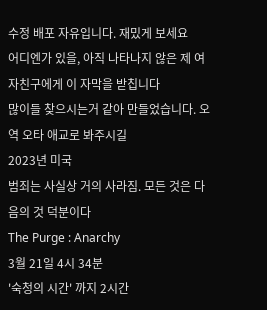수정 배포 자유입니다. 재밌게 보세요
어디엔가 있을, 아직 나타나지 않은 제 여자친구에게 이 자막을 받칩니다
많이들 찾으시는거 같아 만들었습니다. 오역 오타 애교로 봐주시길
2023년 미국
범죄는 사실상 거의 사라짐. 모든 것은 다음의 것 덕분이다
The Purge : Anarchy
3월 21일 4시 34분
'숙청의 시간' 까지 2시간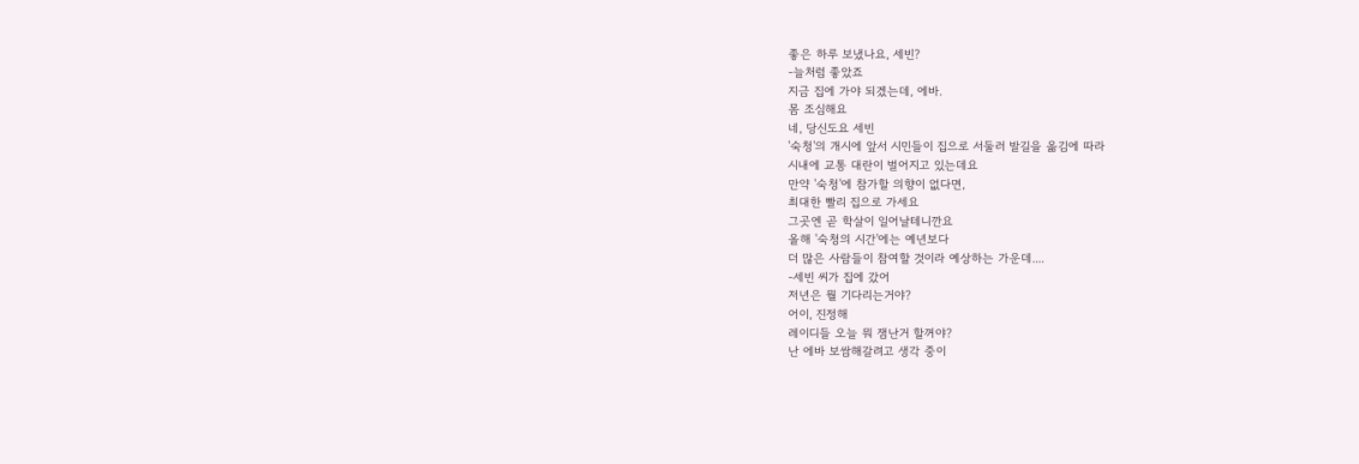좋은 하루 보냈나요, 세빈?
-늘처럼 좋았죠
지금 집에 가야 되겠는데, 에바.
몸 조심해요
네, 당신도요 세빈
'숙청'의 개시에 앞서 시민들이 집으로 서둘러 발길을 옮김에 따라
시내에 교통 대란이 벌어지고 있는데요
만약 '숙청'에 참가할 의향이 없다면,
최대한 빨리 집으로 가세요
그곳엔 곧 학살이 일어날테니깐요
올해 '숙청의 시간'에는 예년보다
더 많은 사람들이 참여할 것이라 예상하는 가운데....
-세빈 씨가 집에 갔어
저년은 뭘 기다리는거야?
어이, 진정해
레이디들 오늘 뭐 잼난거 할꺼야?
난 에바 보쌈해갈려고 생각 중이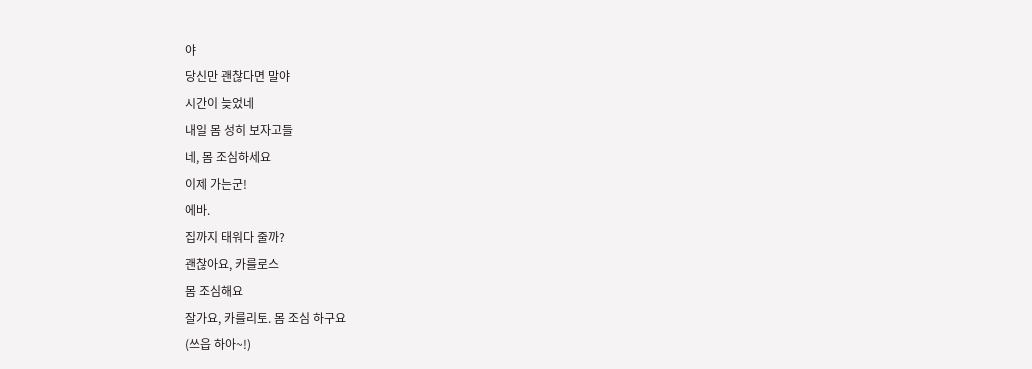야
당신만 괜찮다면 말야
시간이 늦었네
내일 몸 성히 보자고들
네, 몸 조심하세요
이제 가는군!
에바.
집까지 태워다 줄까?
괜찮아요, 카를로스
몸 조심해요
잘가요, 카를리토. 몸 조심 하구요
(쓰읍 하아~!)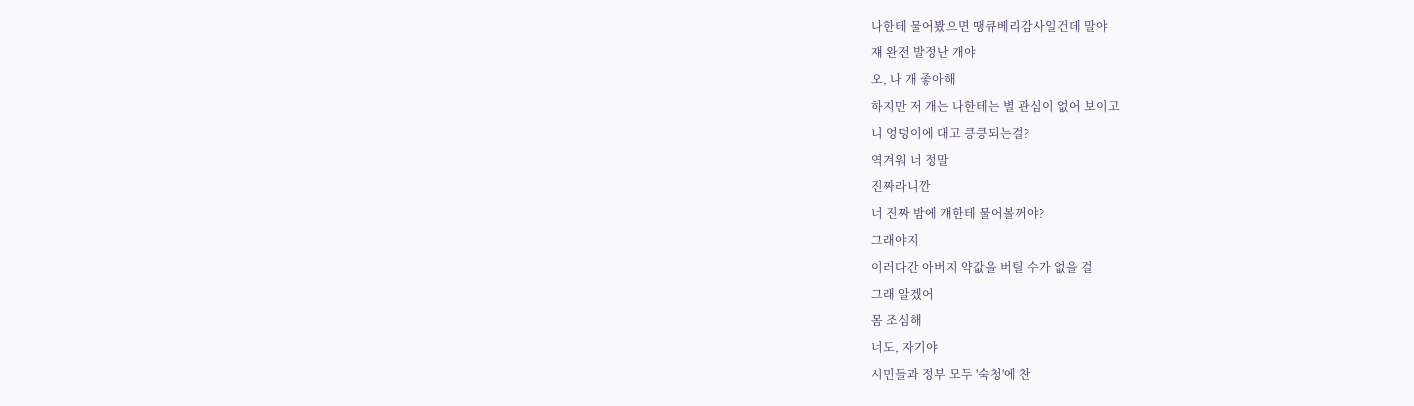나한테 물어봤으면 땡큐베리감사일건데 말야
쟤 완전 발정난 개야
오, 나 개 좋아해
하지만 저 개는 나한테는 별 관심이 없어 보이고
니 엉덩이에 대고 킁킁되는걸?
역겨워 너 정말
진짜라니깐
너 진짜 밤에 걔한테 물어볼꺼야?
그래야지
이러다간 아버지 약값을 버틸 수가 없을 걸
그래 알겠어
몸 조심해
너도, 자기야
시민들과 정부 모두 '숙청'에 찬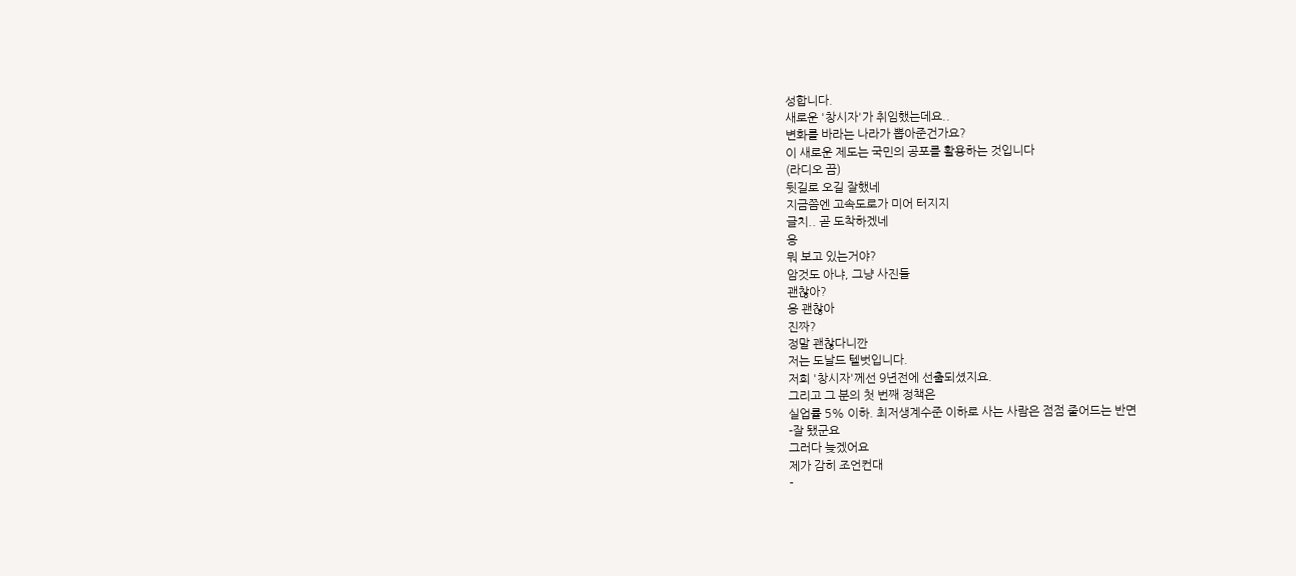성합니다.
새로운 '창시자'가 취임했는데요..
변화를 바라는 나라가 뽑아준건가요?
이 새로운 제도는 국민의 공포를 활용하는 것입니다
(라디오 끔)
뒷길로 오길 잘했네
지금쯤엔 고속도로가 미어 터지지
글치.. 곧 도착하겠네
응
뭐 보고 있는거야?
암것도 아냐, 그냥 사진들
괜찮아?
응 괜찮아
진짜?
정말 괜찮다니깐
저는 도날드 텔벗입니다.
저희 '창시자'께선 9년전에 선출되셨지요.
그리고 그 분의 첫 번째 정책은
실업률 5% 이하. 최저생계수준 이하로 사는 사람은 점점 줄어드는 반면
-잘 됐군요
그러다 늦겠어요
제가 감히 조언컨대
-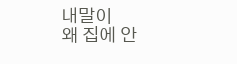내말이
왜 집에 안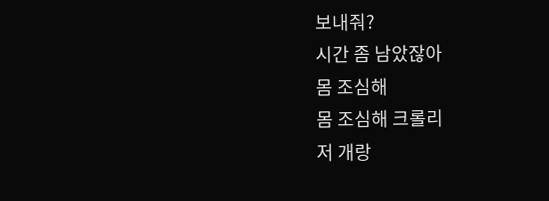보내줘?
시간 좀 남았잖아
몸 조심해
몸 조심해 크롤리
저 개랑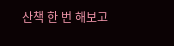산책 한 번 해보고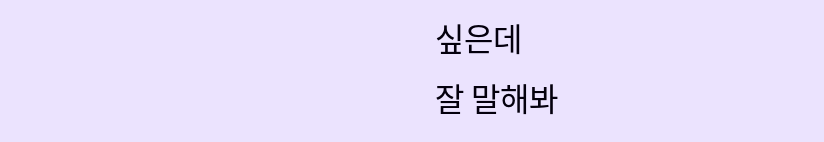싶은데
잘 말해봐